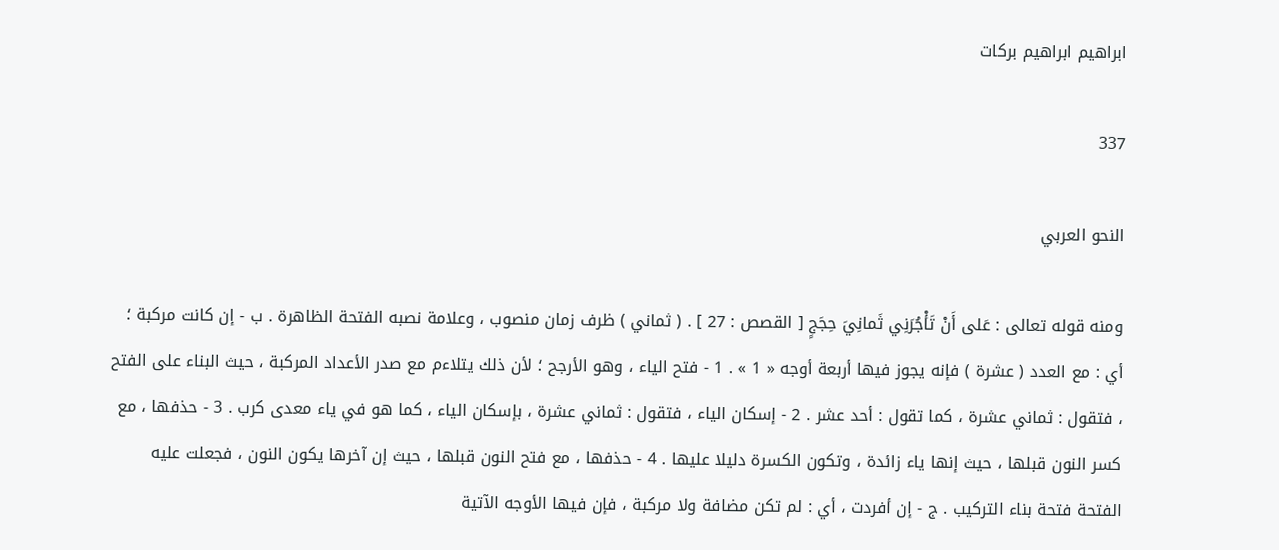ابراهيم ابراهيم بركات

337

النحو العربي

ومنه قوله تعالى : عَلى أَنْ تَأْجُرَنِي ثَمانِيَ حِجَجٍ [ القصص : 27 ] . ( ثماني ) ظرف زمان منصوب ، وعلامة نصبه الفتحة الظاهرة . ب - إن كانت مركبة ؛ أي : مع العدد ( عشرة ) فإنه يجوز فيها أربعة أوجه « 1 » . 1 - فتح الياء ، وهو الأرجح ؛ لأن ذلك يتلاءم مع صدر الأعداد المركبة ، حيث البناء على الفتح ، فتقول : ثماني عشرة ، كما تقول : أحد عشر . 2 - إسكان الياء ، فتقول : ثماني عشرة ، بإسكان الياء ، كما هو في ياء معدى كرب . 3 - حذفها ، مع كسر النون قبلها ، حيث إنها ياء زائدة ، وتكون الكسرة دليلا عليها . 4 - حذفها ، مع فتح النون قبلها ، حيث إن آخرها يكون النون ، فجعلت عليه الفتحة فتحة بناء التركيب . ج - إن أفردت ، أي : لم تكن مضافة ولا مركبة ، فإن فيها الأوجه الآتية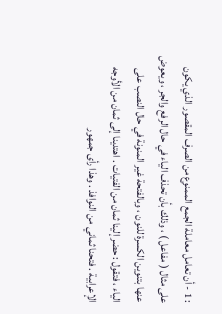: 1 - أن تعامل معاملة الجمع الممنوع من الصرف المقصور الذي يكون على مثال ( مفاعل ) ، وذلك بأن تحذف الياء في حال الرفع والجر ، ويعوض عنها بتنوين الكسرة للنون ، وبالفتحة غير المنونة في حال النصب على الياء ، فتقول : حضر إلينا ثمان من الفتيات . اهتدينا إلى ثمان من الأوجه الإعرابية . فتحنا ثماني من النوافذ . وهذا رأى جمهور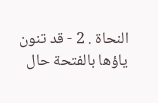النحاة . 2 - قد تنون ياؤها بالفتحة حال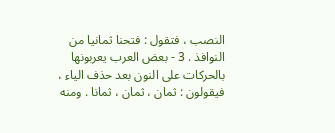النصب ، فتقول : فتحنا ثمانيا من النوافذ . 3 - بعض العرب يعربونها بالحركات على النون بعد حذف الياء ، فيقولون : ثمان ، ثمان ، ثمانا . ومنه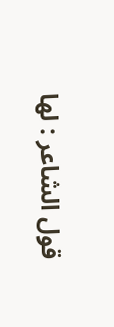قول الشاعر : لها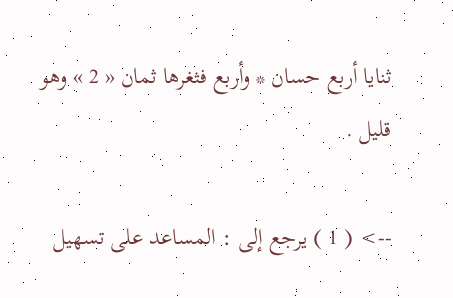ثنايا أربع حسان * وأربع فثغرها ثمان « 2 » وهو قليل .

--> ( 1 ) يرجع إلى : المساعد على تسهيل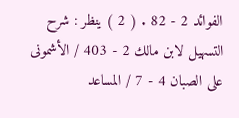الفوائد 2 - 82 . ( 2 ) ينظر : شرح التسهيل لابن مالك 2 - 403 / الأشمونى على الصبان 4 - 7 / المساعد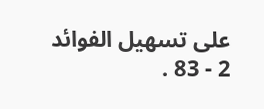على تسهيل الفوائد 2 - 83 .